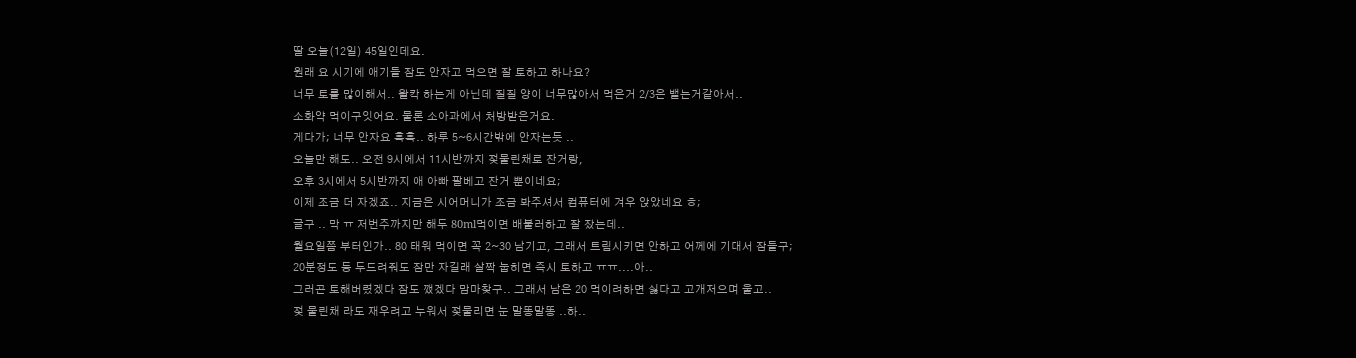딸 오늘(12일) 45일인데요.
원래 요 시기에 애기들 잠도 안자고 먹으면 잘 토하고 하나요?
너무 토를 많이해서.. 왈칵 하는게 아닌데 질질 양이 너무많아서 먹은거 2/3은 뱉는거같아서..
소화약 먹이구잇어요. 물론 소아과에서 처방받은거요.
게다가; 너무 안자요 흑흑.. 하루 5~6시간밖에 안자는듯 ..
오늘만 해도.. 오전 9시에서 11시반까지 젖물린채로 잔거랑,
오후 3시에서 5시반까지 애 아빠 팔베고 잔거 뿐이네요;
이제 조금 더 자겠죠.. 지금은 시어머니가 조금 봐주셔서 컴퓨터에 겨우 앉았네요 ㅎ;
글구 .. 막 ㅠ 저번주까지만 해두 80ml먹이면 배불러하고 잘 잤는데..
월요일쯤 부터인가.. 80 태워 먹이면 꼭 2~30 남기고, 그래서 트림시키면 안하고 어께에 기대서 잠들구;
20분정도 등 두드려줘도 잠만 자길래 살짝 눕히면 즉시 토하고 ㅠㅠ....아..
그러곤 토해버렸겠다 잠도 깼겠다 맘마찾구.. 그래서 남은 20 먹이려하면 싫다고 고개저으며 울고..
젖 물린채 라도 재우려고 누워서 젖물리면 눈 말똥말똥 ..하..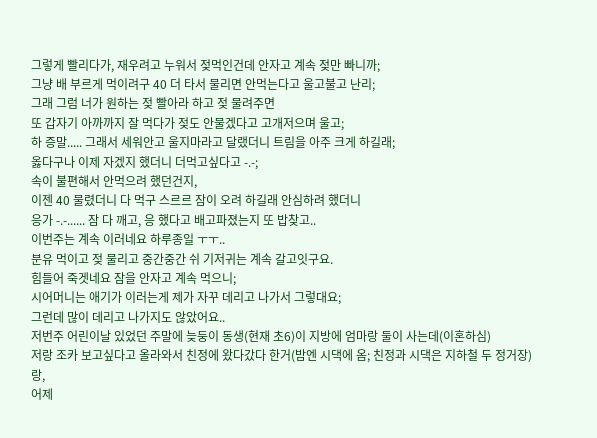그렇게 빨리다가, 재우려고 누워서 젖먹인건데 안자고 계속 젖만 빠니까;
그냥 배 부르게 먹이려구 40 더 타서 물리면 안먹는다고 울고불고 난리;
그래 그럼 너가 원하는 젖 빨아라 하고 젖 물려주면
또 갑자기 아까까지 잘 먹다가 젖도 안물겠다고 고개저으며 울고;
하 증말..... 그래서 세워안고 울지마라고 달랬더니 트림을 아주 크게 하길래;
옳다구나 이제 자겠지 했더니 더먹고싶다고 -.-;
속이 불편해서 안먹으려 했던건지,
이젠 40 물렸더니 다 먹구 스르르 잠이 오려 하길래 안심하려 했더니
응가 -.-...... 잠 다 깨고, 응 했다고 배고파졌는지 또 밥찾고..
이번주는 계속 이러네요 하루종일 ㅜㅜ..
분유 먹이고 젖 물리고 중간중간 쉬 기저귀는 계속 갈고잇구요.
힘들어 죽겟네요 잠을 안자고 계속 먹으니;
시어머니는 애기가 이러는게 제가 자꾸 데리고 나가서 그렇대요;
그런데 많이 데리고 나가지도 않았어요..
저번주 어린이날 있었던 주말에 늦둥이 동생(현재 초6)이 지방에 엄마랑 둘이 사는데(이혼하심)
저랑 조카 보고싶다고 올라와서 친정에 왔다갔다 한거(밤엔 시댁에 옴; 친정과 시댁은 지하철 두 정거장)랑,
어제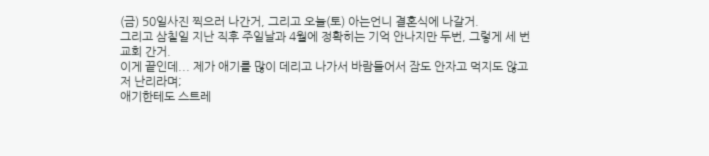(금) 50일사진 찍으러 나간거, 그리고 오늘(토) 아는언니 결혼식에 나갈거.
그리고 삼칠일 지난 직후 주일날과 4월에 정확히는 기억 안나지만 두번, 그렇게 세 번 교회 간거.
이게 끝인데... 제가 애기를 많이 데리고 나가서 바람들어서 잠도 안자고 먹지도 않고 저 난리라며;
애기한테도 스트레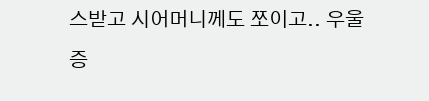스받고 시어머니께도 쪼이고.. 우울증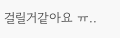걸릴거같아요 ㅠ..